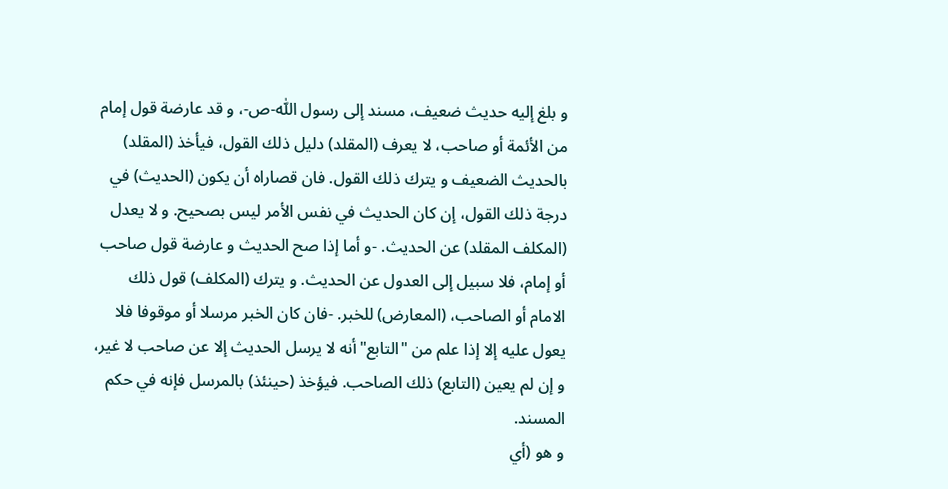و بلغ إليه حديث ضعيف، مسند إلى رسول اللّٰه-ص-، و قد عارضة قول إمام من الأئمة أو صاحب، لا يعرف (المقلد) دليل ذلك القول، فيأخذ (المقلد) بالحديث الضعيف و يترك ذلك القول. فان قصاراه أن يكون (الحديث) في درجة ذلك القول، إن كان الحديث في نفس الأمر ليس بصحيح. و لا يعدل (المكلف المقلد) عن الحديث. -و أما إذا صح الحديث و عارضة قول صاحب أو إمام، فلا سبيل إلى العدول عن الحديث. و يترك (المكلف) قول ذلك الامام أو الصاحب، (المعارض) للخبر. -فان كان الخبر مرسلا أو موقوفا فلا يعول عليه إلا إذا علم من "التابع"أنه لا يرسل الحديث إلا عن صاحب لا غير، و إن لم يعين (التابع) ذلك الصاحب. فيؤخذ (حينئذ) بالمرسل فإنه في حكم المسند.
و هو (أي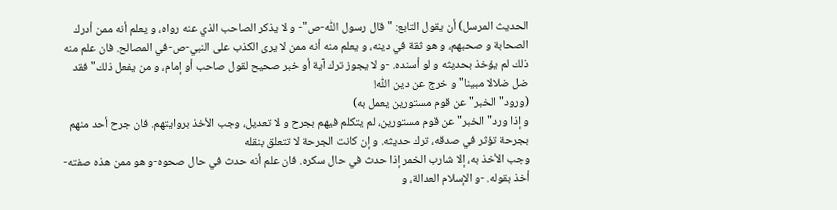الحديث المرسل) أن يقول التابع: "قال رسول اللّٰه-ص"- و لا يذكر الصاحب الذي عنه رواه، و يعلم أنه ممن أدرك الصحابة و صحبهم، و هو ثقة في دينه، و يعلم منه أنه ممن لا يرى الكذب على النبي-ص-في المصالح. فان علم منه ذلك لم يؤخذ بحديثه و لو أسنده. -و لا يجوز ترك آية أو خبر صحيح لقول صاحب أو إمام، و من يفعل ذلك"فقد ضل ضلالا مبينا"و خرج عن دين اللّٰه!
(ورود"الخبر"عن قوم مستورين يعمل به)
و إذا ورد"الخبر"عن قوم مستورين، لم يتكلم فيهم بجرح و لا تعديل، وجب الأخذ بروايتهم. فان جرح أحد منهم بجرحة تؤثر في صدقه، ترك حديثه. و إن كانت الجرحة لا تتعلق بنقله
وجب الأخذ به، إلا شارب الخمر إذا حدث في حال سكره. فان علم أنه حدث في حال صحوه-و هو ممن هذه صفته-أخذ بقوله. -و الإسلام العدالة، و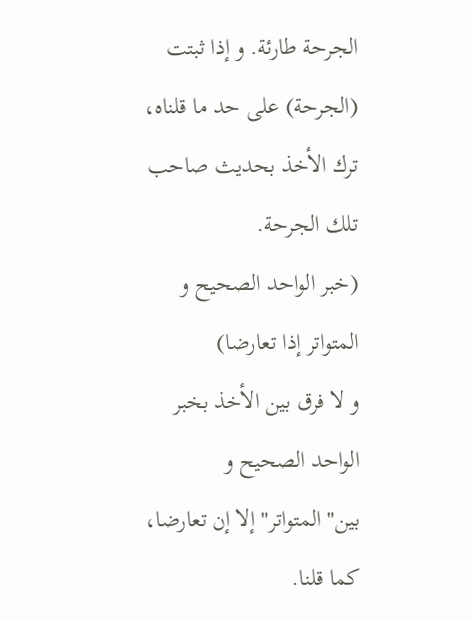الجرحة طارئة. و إذا ثبتت (الجرحة) على حد ما قلناه، ترك الأخذ بحديث صاحب تلك الجرحة.
(خبر الواحد الصحيح و المتواتر إذا تعارضا)
و لا فرق بين الأخذ بخبر الواحد الصحيح و بين"المتواتر" إلا إن تعارضا، كما قلنا.